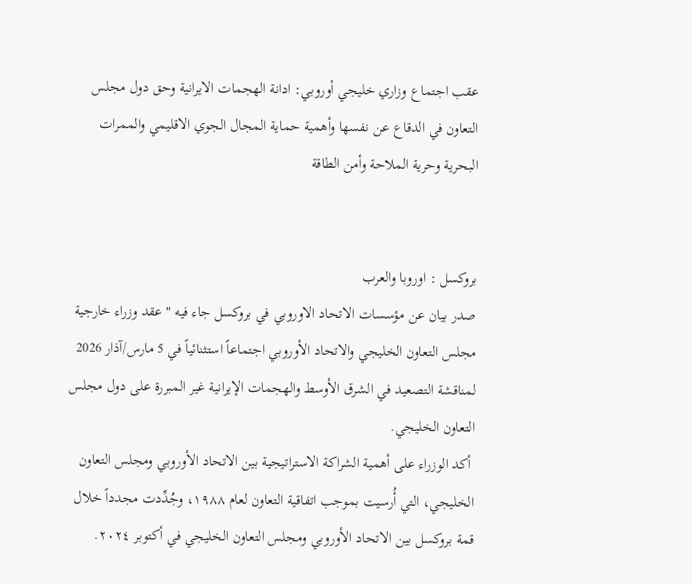عقب اجتماع وزاري خليجي أوروبي: ادانة الهجمات الايرانية وحق دول مجلس التعاون في الدقاع عن نفسها وأهمية حماية المجال الجوي الاقليمي والممرات البحرية وحرية الملاحة وأمن الطاقة


بروكسل : اوروبا والعرب
صدر بيان عن مؤسسات الاتحاد الاوروبي في بروكسل جاء فيه " عقد وزراء خارجية مجلس التعاون الخليجي والاتحاد الأوروبي اجتماعاً استثنائياً في 5 مارس/آذار 2026 لمناقشة التصعيد في الشرق الأوسط والهجمات الإيرانية غير المبررة على دول مجلس التعاون الخليجي.
 أكد الوزراء على أهمية الشراكة الاستراتيجية بين الاتحاد الأوروبي ومجلس التعاون الخليجي، التي أُرسيت بموجب اتفاقية التعاون لعام ١٩٨٨، وجُدِّدت مجدداً خلال قمة بروكسل بين الاتحاد الأوروبي ومجلس التعاون الخليجي في أكتوبر ٢٠٢٤.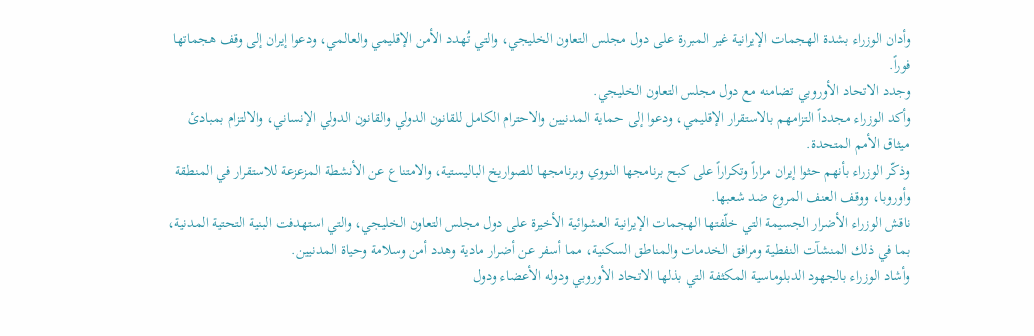وأدان الوزراء بشدة الهجمات الإيرانية غير المبررة على دول مجلس التعاون الخليجي، والتي تُهدد الأمن الإقليمي والعالمي، ودعوا إيران إلى وقف هجماتها فوراً.
وجدد الاتحاد الأوروبي تضامنه مع دول مجلس التعاون الخليجي.
وأكد الوزراء مجدداً التزامهم بالاستقرار الإقليمي، ودعوا إلى حماية المدنيين والاحترام الكامل للقانون الدولي والقانون الدولي الإنساني، والالتزام بمبادئ ميثاق الأمم المتحدة.
وذكّر الوزراء بأنهم حثوا إيران مراراً وتكراراً على كبح برنامجها النووي وبرنامجها للصواريخ الباليستية، والامتناع عن الأنشطة المزعزعة للاستقرار في المنطقة وأوروبا، ووقف العنف المروع ضد شعبها.
ناقش الوزراء الأضرار الجسيمة التي خلّفتها الهجمات الإيرانية العشوائية الأخيرة على دول مجلس التعاون الخليجي، والتي استهدفت البنية التحتية المدنية، بما في ذلك المنشآت النفطية ومرافق الخدمات والمناطق السكنية، مما أسفر عن أضرار مادية وهدد أمن وسلامة وحياة المدنيين.
وأشاد الوزراء بالجهود الدبلوماسية المكثفة التي بذلها الاتحاد الأوروبي ودوله الأعضاء ودول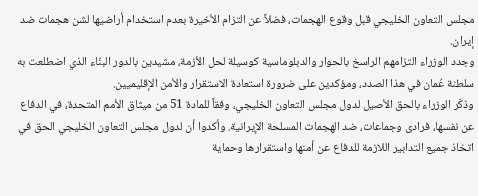مجلس التعاون الخليجي قبل وقوع الهجمات، فضلاً عن التزام الأخيرة بعدم استخدام أراضيها لشن هجمات ضد إيران.
وجدد الوزراء التزامهم الراسخ بالحوار والدبلوماسية كوسيلة لحل الأزمة، مشيدين بالدور البنّاء الذي اضطلعت به سلطنة عُمان في هذا الصدد، ومؤكدين على ضرورة استعادة الاستقرار والأمن الإقليميين.
وذكّر الوزراء بالحق الأصيل لدول مجلس التعاون الخليجي، وفقاً للمادة 51 من ميثاق الأمم المتحدة، في الدفاع عن نفسها، فرادى وجماعات، ضد الهجمات المسلحة الإيرانية. وأكدوا أن لدول مجلس التعاون الخليجي الحق في اتخاذ جميع التدابير اللازمة للدفاع عن أمنها واستقرارها وحماية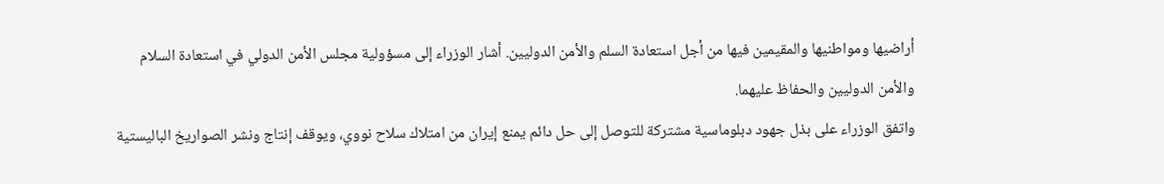أراضيها ومواطنيها والمقيمين فيها من أجل استعادة السلم والأمن الدوليين. أشار الوزراء إلى مسؤولية مجلس الأمن الدولي في استعادة السلام والأمن الدوليين والحفاظ عليهما.
واتفق الوزراء على بذل جهود دبلوماسية مشتركة للتوصل إلى حل دائم يمنع إيران من امتلاك سلاح نووي، ويوقف إنتاج ونشر الصواريخ الباليستية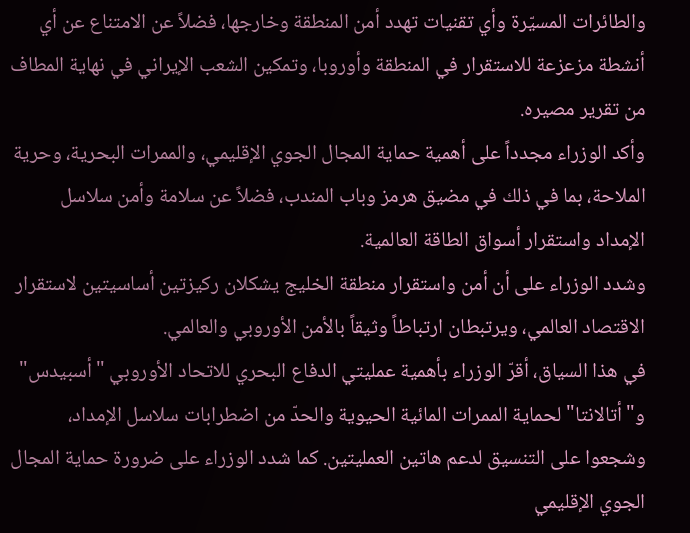والطائرات المسيّرة وأي تقنيات تهدد أمن المنطقة وخارجها، فضلاً عن الامتناع عن أي أنشطة مزعزعة للاستقرار في المنطقة وأوروبا، وتمكين الشعب الإيراني في نهاية المطاف من تقرير مصيره.
وأكد الوزراء مجدداً على أهمية حماية المجال الجوي الإقليمي، والممرات البحرية، وحرية الملاحة، بما في ذلك في مضيق هرمز وباب المندب، فضلاً عن سلامة وأمن سلاسل الإمداد واستقرار أسواق الطاقة العالمية.
وشدد الوزراء على أن أمن واستقرار منطقة الخليج يشكلان ركيزتين أساسيتين لاستقرار الاقتصاد العالمي، ويرتبطان ارتباطاً وثيقاً بالأمن الأوروبي والعالمي.
في هذا السياق، أقرّ الوزراء بأهمية عمليتي الدفاع البحري للاتحاد الأوروبي "أسبيدس" و"أتالانتا" لحماية الممرات المائية الحيوية والحدّ من اضطرابات سلاسل الإمداد، وشجعوا على التنسيق لدعم هاتين العمليتين. كما شدد الوزراء على ضرورة حماية المجال الجوي الإقليمي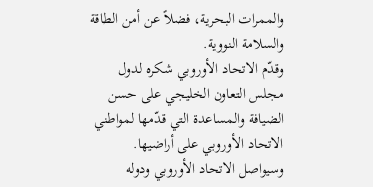والممرات البحرية، فضلاً عن أمن الطاقة والسلامة النووية.
وقدّم الاتحاد الأوروبي شكره لدول مجلس التعاون الخليجي على حسن الضيافة والمساعدة التي قدّمها لمواطني الاتحاد الأوروبي على أراضيها. وسيواصل الاتحاد الأوروبي ودوله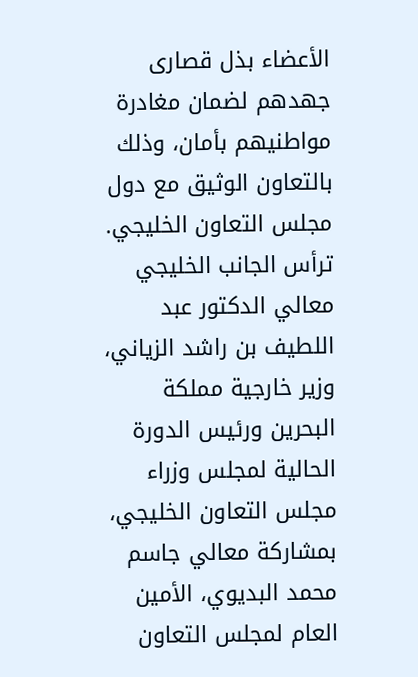الأعضاء بذل قصارى جهدهم لضمان مغادرة مواطنيهم بأمان، وذلك بالتعاون الوثيق مع دول مجلس التعاون الخليجي.
ترأس الجانب الخليجي معالي الدكتور عبد اللطيف بن راشد الزياني، وزير خارجية مملكة البحرين ورئيس الدورة الحالية لمجلس وزراء مجلس التعاون الخليجي، بمشاركة معالي جاسم محمد البديوي، الأمين العام لمجلس التعاون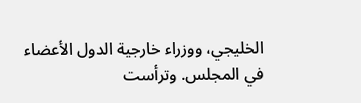الخليجي، ووزراء خارجية الدول الأعضاء في المجلس. وترأست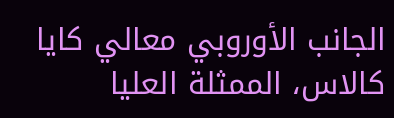الجانب الأوروبي معالي كايا كالاس، الممثلة العليا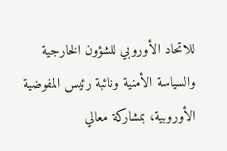للاتحاد الأوروبي للشؤون الخارجية والسياسة الأمنية ونائبة رئيس المفوضية الأوروبية، بمشاركة معالي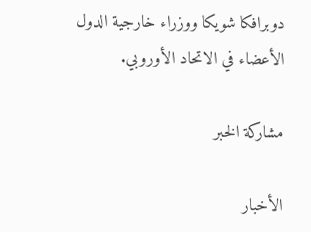دوبرافكا شويكا ووزراء خارجية الدول الأعضاء في الاتحاد الأوروبي.

مشاركة الخبر

الأخبار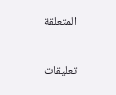المتعلقة

تعليقات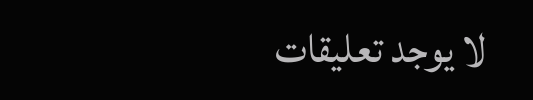لا يوجد تعليقات